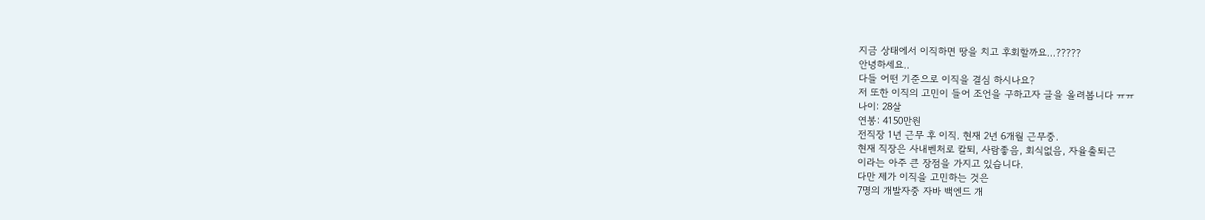지금 상태에서 이직하면 땅을 치고 후회할까요...?????
안녕하세요..
다들 어떤 기준으로 이직을 결심 하시나요?
저 또한 이직의 고민이 들어 조언을 구하고자 글을 올려봅니다 ㅠㅠ
나이: 28살
연봉: 4150만원
전직장 1년 근무 후 이직. 현재 2년 6개월 근무중.
현재 직장은 사내벤처로 칼퇴, 사람좋음, 회식없음, 자율출퇴근
이라는 아주 큰 장점을 가지고 있습니다.
다만 제가 이직을 고민하는 것은
7명의 개발자중 자바 백엔드 개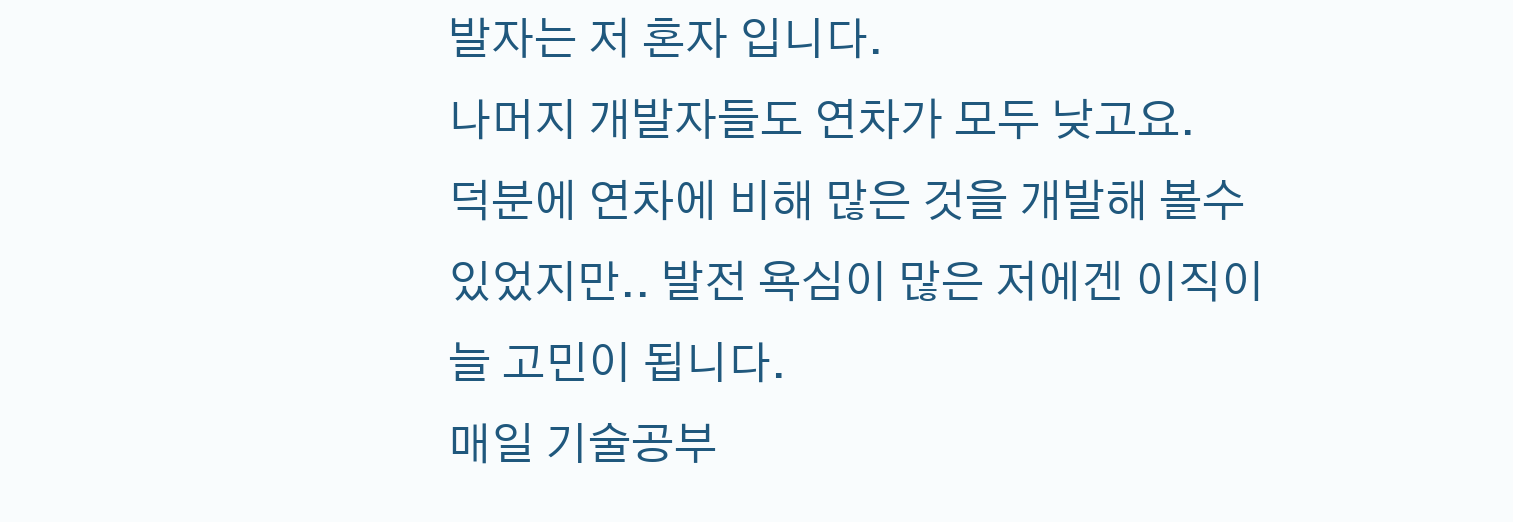발자는 저 혼자 입니다.
나머지 개발자들도 연차가 모두 낮고요.
덕분에 연차에 비해 많은 것을 개발해 볼수 있었지만.. 발전 욕심이 많은 저에겐 이직이 늘 고민이 됩니다.
매일 기술공부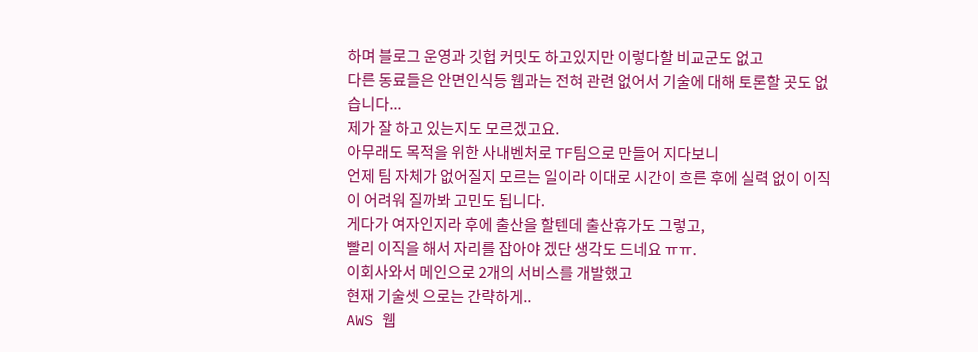하며 블로그 운영과 깃헙 커밋도 하고있지만 이렇다할 비교군도 없고
다른 동료들은 안면인식등 웹과는 전혀 관련 없어서 기술에 대해 토론할 곳도 없습니다...
제가 잘 하고 있는지도 모르겠고요.
아무래도 목적을 위한 사내벤처로 TF팀으로 만들어 지다보니
언제 팀 자체가 없어질지 모르는 일이라 이대로 시간이 흐른 후에 실력 없이 이직이 어려워 질까봐 고민도 됩니다.
게다가 여자인지라 후에 출산을 할텐데 출산휴가도 그렇고,
빨리 이직을 해서 자리를 잡아야 겠단 생각도 드네요 ㅠㅠ.
이회사와서 메인으로 2개의 서비스를 개발했고
현재 기술셋 으로는 간략하게..
AWS 웹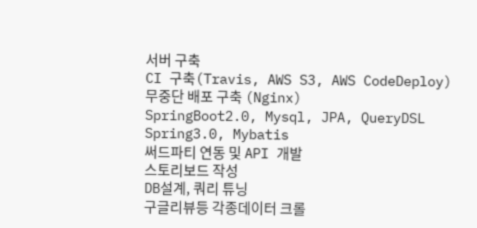서버 구축
CI 구축(Travis, AWS S3, AWS CodeDeploy)
무중단 배포 구축 (Nginx)
SpringBoot2.0, Mysql, JPA, QueryDSL
Spring3.0, Mybatis
써드파티 연동 및 API 개발
스토리보드 작성
DB설계, 쿼리 튜닝
구글리뷰등 각종데이터 크롤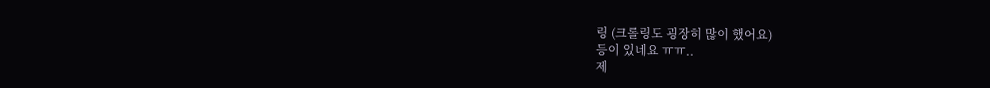링 (크롤링도 굉장히 많이 했어요)
등이 있네요 ㅠㅠ..
제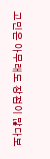고민은 아무래도 장점이 많다보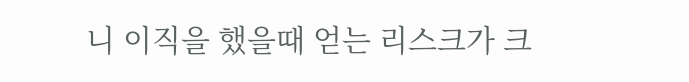니 이직을 했을때 얻는 리스크가 크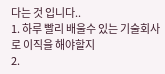다는 것 입니다..
1. 하루 빨리 배울수 있는 기술회사로 이직을 해야할지
2.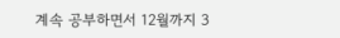계속 공부하면서 12월까지 3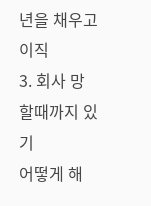년을 채우고 이직
3. 회사 망할때까지 있기
어떻게 해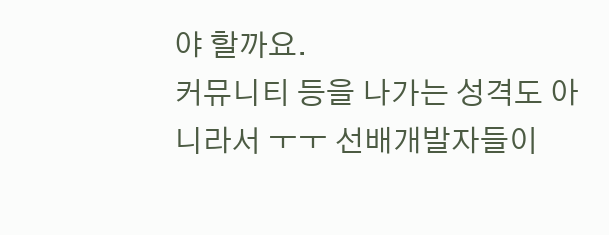야 할까요.
커뮤니티 등을 나가는 성격도 아니라서 ㅜㅜ 선배개발자들이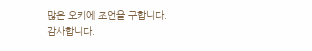많은 오키에 조언을 구합니다.
감사합니다.